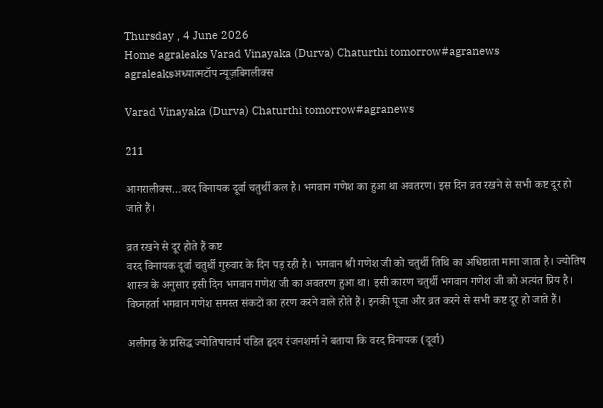Thursday , 4 June 2026
Home agraleaks Varad Vinayaka (Durva) Chaturthi tomorrow#agranews
agraleaksअध्यात्मटॉप न्यूज़बिगलीक्स

Varad Vinayaka (Durva) Chaturthi tomorrow#agranews

211

आगरालीक्स…वरद विनायक दूर्वा चतुर्थी कल है। भगवान गणेश का हुआ था अवतरण। इस दिन व्रत रखने से सभी कष्ट दूर हो जाते हैं।

व्रत रखने से दूर होते हैं कष्ट
वरद विनायक दूर्वा चतुर्थी गुरुवार के दिन पड़ रही है। भगवान श्री गणेश जी को चतुर्थी तिथि का अधिष्ठाता माना जाता है। ज्योतिष शास्त्र के अनुसार इसी दिन भगवान गणेश जी का अवतरण हुआ था। इसी कारण चतुर्थी भगवान गणेश जी को अत्यंत प्रिय है। विघ्नहर्ता भगवान गणेश समस्त संकटों का हरण करने वाले होते हैं। इनकी पूजा और व्रत करने से सभी कष्ट दूर हो जाते हैं।

अलीगढ़ के प्रसिद्ध ज्योतिषाचार्य पंडित हृदय रंजनशर्मा ने बताया कि वरद विनायक (दूर्वा)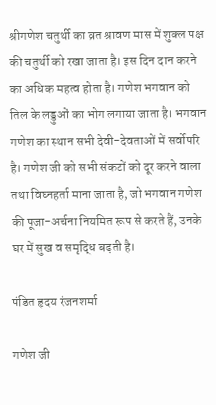श्रीगणेश चतुर्थी का व्रत श्रावण मास में शुक्ल पक्ष की चतुर्थी को रखा जाता है। इस दिन दान करने का अधिक महत्व होता है। गणेश भगवान को तिल के लड्डुओं का भोग लगाया जाता है। भगवान गणेश का स्थान सभी देवी-देवताओं में सर्वोपरि है। गणेश जी को सभी संकटों को दूर करने वाला तथा विघ्नहर्ता माना जाता है, जो भगवान गणेश की पूजा-अर्चना नियमित रूप से करते हैं, उनके घर में सुख व समृद्धि बढ़ती है।

पंडित हृदय रंजनशर्मा

गणेश जी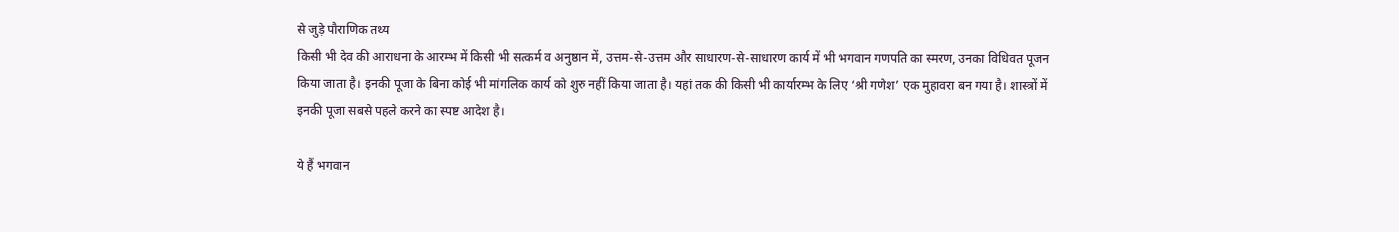से जुड़े पौराणिक तथ्य
किसी भी देव की आराधना के आरम्भ में किसी भी सत्कर्म व अनुष्ठान में, उत्तम-से-उत्तम और साधारण-से-साधारण कार्य में भी भगवान गणपति का स्मरण, उनका विधिवत पूजन किया जाता है। इनकी पूजा के बिना कोई भी मांगलिक कार्य को शुरु नहीं किया जाता है। यहां तक की किसी भी कार्यारम्भ के लिए ‘श्री गणेश’ एक मुहावरा बन गया है। शास्त्रों में इनकी पूजा सबसे पहले करने का स्पष्ट आदेश है।

ये हैं भगवान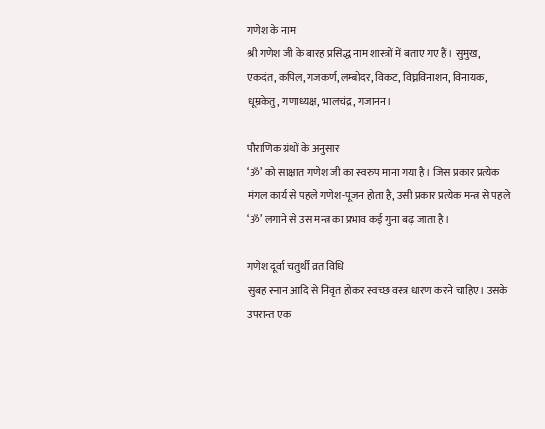गणेश के नाम
श्री गणेश जी के बारह प्रसिद्ध नाम शास्त्रों में बताए गए हैं। सुमुख, एकदंत, कपिल, गजकर्ण, लम्बोदर, विकट, विघ्नविनाशन, विनायक, धूम्रकेतु, गणाध्यक्ष, भालचंद्र, गजानन।

पौराणिक ग्रंथों के अनुसार
‘ॐ’ को साक्षात गणेश जी का स्वरुप माना गया है। जिस प्रकार प्रत्येक मंगल कार्य से पहले गणेश-पूजन होता है, उसी प्रकार प्रत्येक मन्त्र से पहले ‘ॐ’ लगाने से उस मन्त्र का प्रभाव कई गुना बढ़ जाता है।

गणेश दूर्वा चतुर्थी व्रत विधि
सुबह स्नान आदि से निवृत होकर स्वच्छ वस्त्र धारण करने चाहिए। उसके उपरान्त एक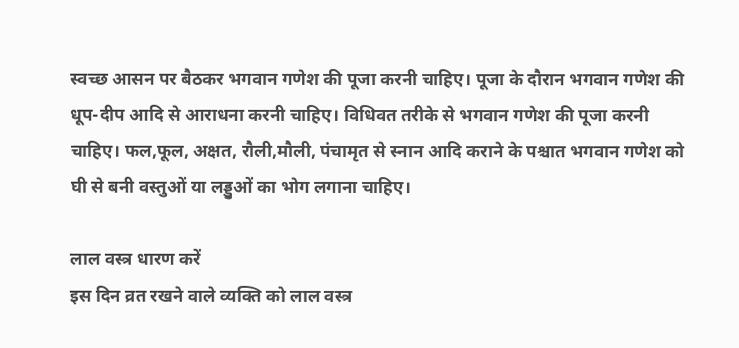स्वच्छ आसन पर बैठकर भगवान गणेश की पूजा करनी चाहिए। पूजा के दौरान भगवान गणेश की धूप-दीप आदि से आराधना करनी चाहिए। विधिवत तरीके से भगवान गणेश की पूजा करनी चाहिए। फल,फूल, अक्षत, रौली,मौली, पंचामृत से स्नान आदि कराने के पश्चात भगवान गणेश को घी से बनी वस्तुओं या लड्डुओं का भोग लगाना चाहिए।

लाल वस्त्र धारण करें
इस दिन व्रत रखने वाले व्यक्ति को लाल वस्त्र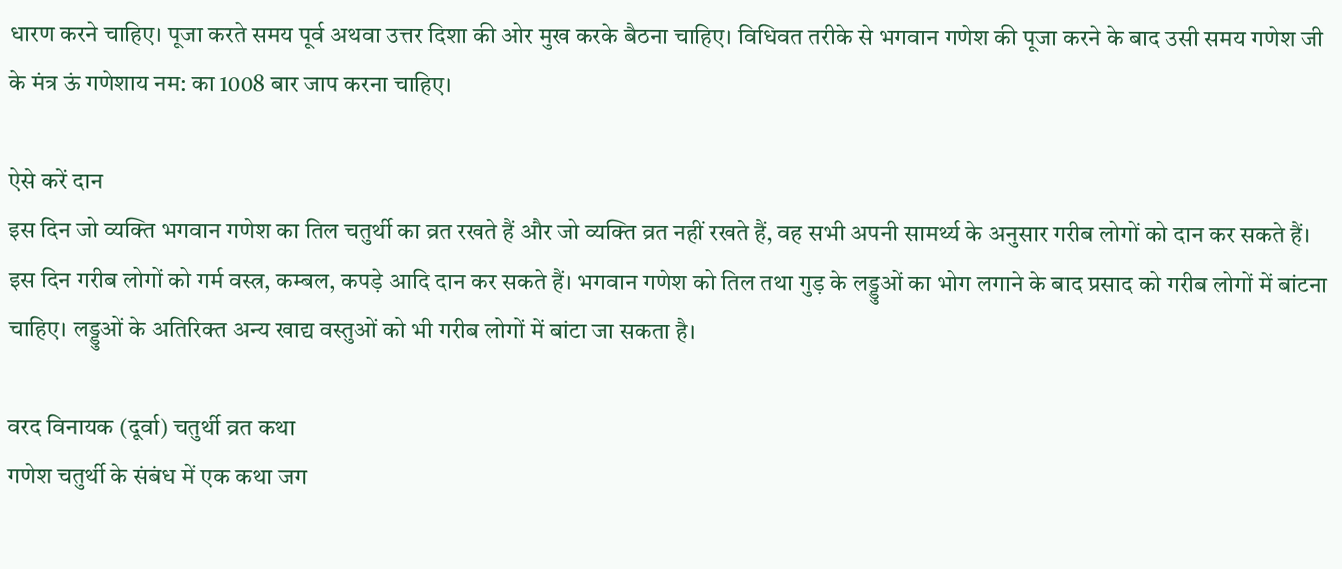धारण करने चाहिए। पूजा करते समय पूर्व अथवा उत्तर दिशा की ओर मुख करके बैठना चाहिए। विधिवत तरीके से भगवान गणेश की पूजा करने के बाद उसी समय गणेश जी के मंत्र ऊं गणेशाय नम: का 1008 बार जाप करना चाहिए।

ऐसे करें दान
इस दिन जो व्यक्ति भगवान गणेश का तिल चतुर्थी का व्रत रखते हैं और जो व्यक्ति व्रत नहीं रखते हैं, वह सभी अपनी सामर्थ्य के अनुसार गरीब लोगों को दान कर सकते हैं। इस दिन गरीब लोगों को गर्म वस्त्र, कम्बल, कपड़े आदि दान कर सकते हैं। भगवान गणेश को तिल तथा गुड़ के लड्डुओं का भोग लगाने के बाद प्रसाद को गरीब लोगों में बांटना चाहिए। लड्डुओं के अतिरिक्त अन्य खाद्य वस्तुओं को भी गरीब लोगों में बांटा जा सकता है।

वरद विनायक (दूर्वा) चतुर्थी व्रत कथा
गणेश चतुर्थी के संबंध में एक कथा जग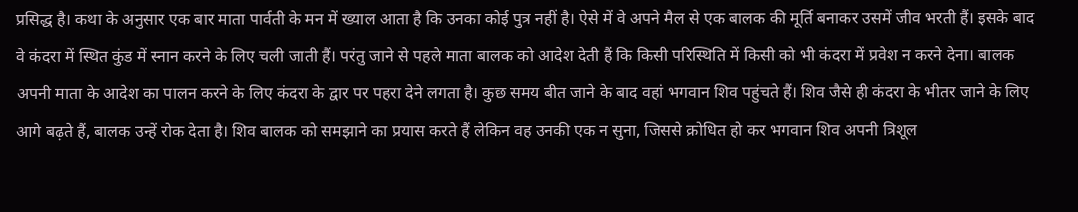प्रसिद्ध है। कथा के अनुसार एक बार माता पार्वती के मन में ख्याल आता है कि उनका कोई पुत्र नहीं है। ऐसे में वे अपने मैल से एक बालक की मूर्ति बनाकर उसमें जीव भरती हैं। इसके बाद वे कंदरा में स्थित कुंड में स्नान करने के लिए चली जाती हैं। परंतु जाने से पहले माता बालक को आदेश देती हैं कि किसी परिस्थिति में किसी को भी कंदरा में प्रवेश न करने देना। बालक अपनी माता के आदेश का पालन करने के लिए कंदरा के द्वार पर पहरा देने लगता है। कुछ समय बीत जाने के बाद वहां भगवान शिव पहुंचते हैं। शिव जैसे ही कंदरा के भीतर जाने के लिए आगे बढ़ते हैं, बालक उन्हें रोक देता है। शिव बालक को समझाने का प्रयास करते हैं लेकिन वह उनकी एक न सुना, जिससे क्रोधित हो कर भगवान शिव अपनी त्रिशूल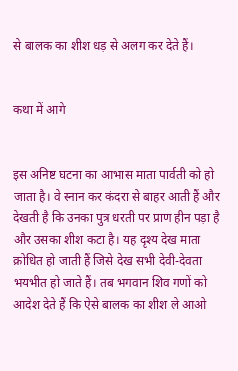से बालक का शीश धड़ से अलग कर देते हैं।


कथा में आगे


इस अनिष्ट घटना का आभास माता पार्वती को हो जाता है। वे स्नान कर कंदरा से बाहर आती हैं और देखती है कि उनका पुत्र धरती पर प्राण हीन पड़ा है और उसका शीश कटा है। यह दृश्य देख माता क्रोधित हो जाती हैं जिसे देख सभी देवी-देवता भयभीत हो जाते हैं। तब भगवान शिव गणों को आदेश देते हैं कि ऐसे बालक का शीश ले आओ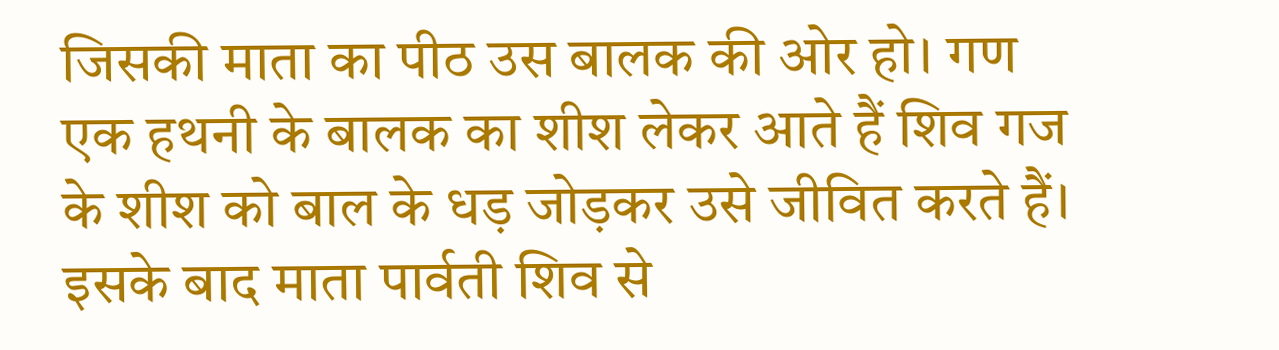जिसकी माता का पीठ उस बालक की ओर हो। गण एक हथनी के बालक का शीश लेकर आते हैं शिव गज के शीश को बाल के धड़ जोड़कर उसे जीवित करते हैं। इसके बाद माता पार्वती शिव से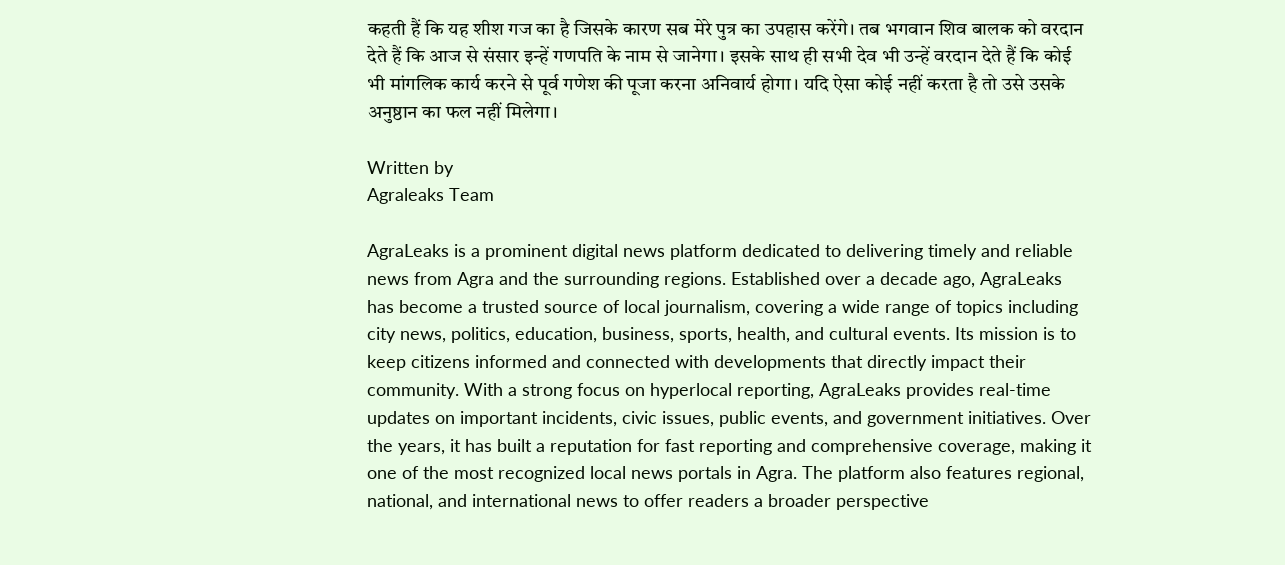कहती हैं कि यह शीश गज का है जिसके कारण सब मेरे पुत्र का उपहास करेंगे। तब भगवान शिव बालक को वरदान देते हैं कि आज से संसार इन्हें गणपति के नाम से जानेगा। इसके साथ ही सभी देव भी उन्हें वरदान देते हैं कि कोई भी मांगलिक कार्य करने से पूर्व गणेश की पूजा करना अनिवार्य होगा। यदि ऐसा कोई नहीं करता है तो उसे उसके अनुष्ठान का फल नहीं मिलेगा।

Written by
Agraleaks Team

AgraLeaks is a prominent digital news platform dedicated to delivering timely and reliable news from Agra and the surrounding regions. Established over a decade ago, AgraLeaks has become a trusted source of local journalism, covering a wide range of topics including city news, politics, education, business, sports, health, and cultural events. Its mission is to keep citizens informed and connected with developments that directly impact their community. With a strong focus on hyperlocal reporting, AgraLeaks provides real-time updates on important incidents, civic issues, public events, and government initiatives. Over the years, it has built a reputation for fast reporting and comprehensive coverage, making it one of the most recognized local news portals in Agra. The platform also features regional, national, and international news to offer readers a broader perspective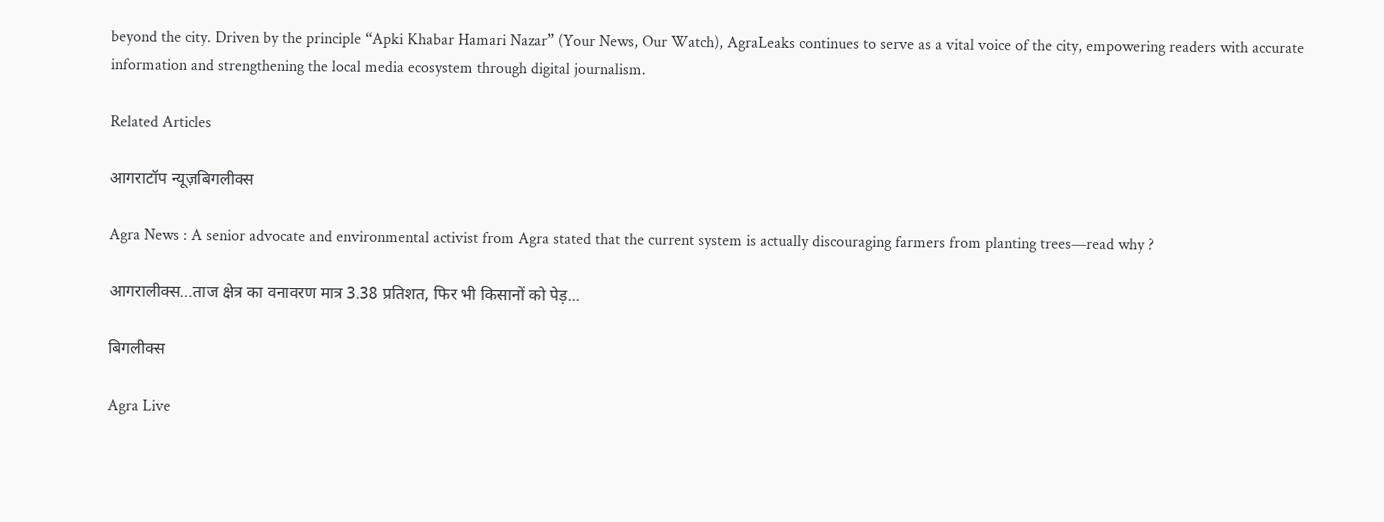beyond the city. Driven by the principle “Apki Khabar Hamari Nazar” (Your News, Our Watch), AgraLeaks continues to serve as a vital voice of the city, empowering readers with accurate information and strengthening the local media ecosystem through digital journalism.

Related Articles

आगराटॉप न्यूज़बिगलीक्स

Agra News : A senior advocate and environmental activist from Agra stated that the current system is actually discouraging farmers from planting trees—read why ?

आगरालीक्स…ताज क्षेत्र का वनावरण मात्र 3.38 प्रतिशत, फिर भी किसानों को पेड़...

बिगलीक्स

Agra Live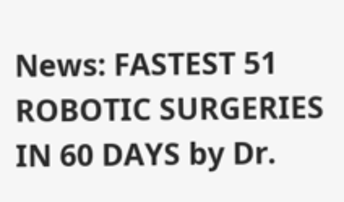News: FASTEST 51 ROBOTIC SURGERIES IN 60 DAYS by Dr.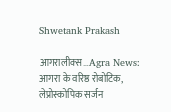Shwetank Prakash

आगरालीक्स…Agra News: आगरा के वरिष्ठ रोबोटिक, लेप्रोस्कोपिक सर्जन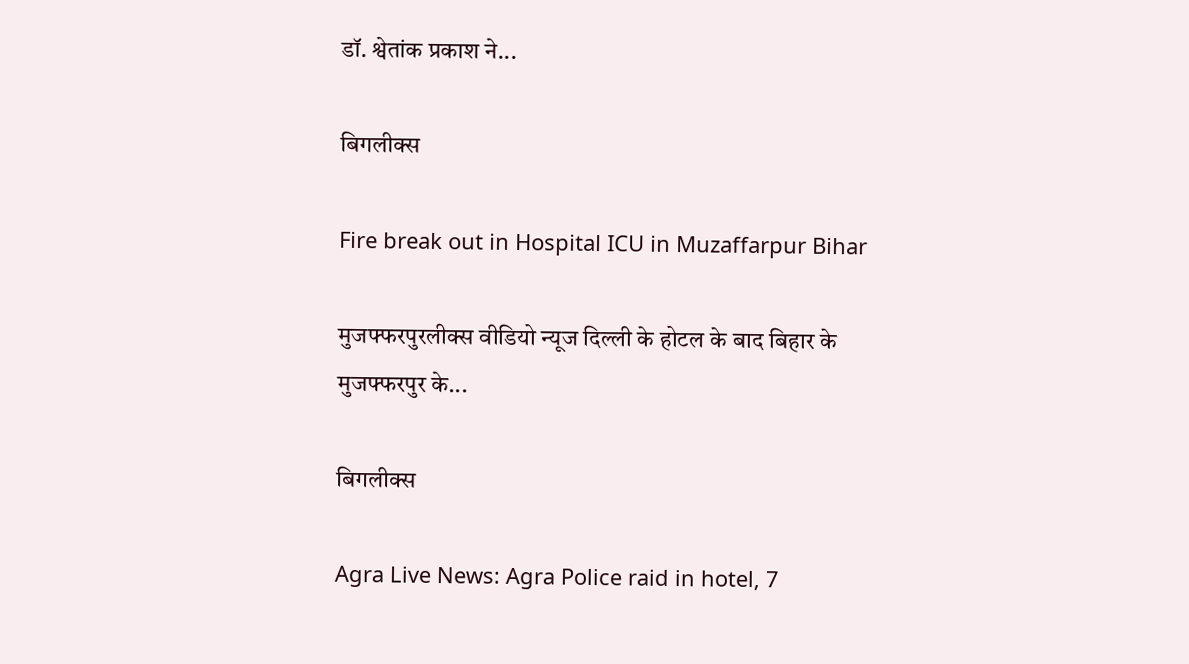डॉ. श्वेतांक प्रकाश ने...

बिगलीक्स

Fire break out in Hospital ICU in Muzaffarpur Bihar

मुजफ्फरपुरलीक्स वीडियो न्यूज दिल्ली के होटल के बाद बिहार के मुजफ्फरपुर के...

बिगलीक्स

Agra Live News: Agra Police raid in hotel, 7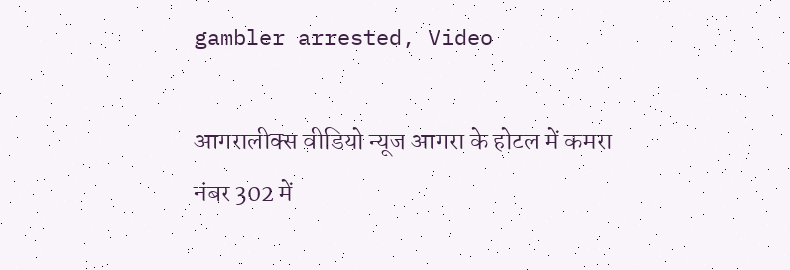gambler arrested, Video

आगरालीक्स वीडियो न्यूज आगरा के होटल में कमरा नंबर 302 में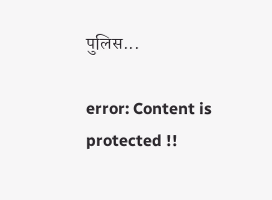पुलिस...

error: Content is protected !!